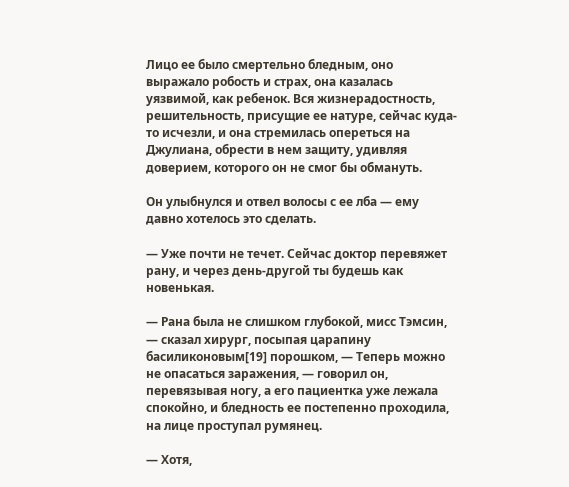Лицо ее было смертельно бледным, оно выражало робость и страх, она казалась уязвимой, как ребенок. Вся жизнерадостность, решительность, присущие ее натуре, сейчас куда-то исчезли, и она стремилась опереться на Джулиана, обрести в нем защиту, удивляя доверием, которого он не смог бы обмануть.

Он улыбнулся и отвел волосы с ее лба — ему давно хотелось это сделать.

— Уже почти не течет. Сейчас доктор перевяжет рану, и через день-другой ты будешь как новенькая.

— Рана была не слишком глубокой, мисс Тэмсин, — сказал хирург, посыпая царапину басиликоновым[19] порошком, — Теперь можно не опасаться заражения, — говорил он, перевязывая ногу, а его пациентка уже лежала спокойно, и бледность ее постепенно проходила, на лице проступал румянец.

— Хотя,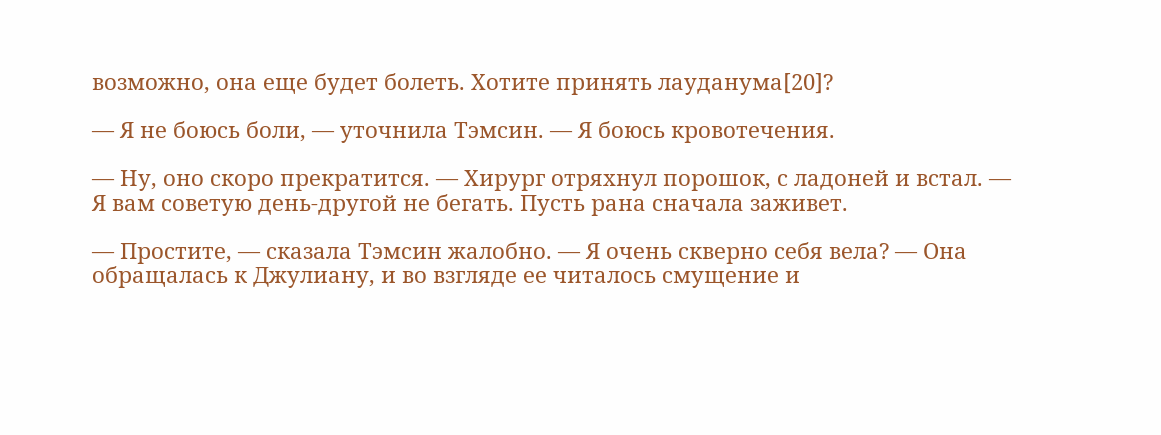возможно, она еще будет болеть. Хотите принять лауданума[20]?

— Я не боюсь боли, — уточнила Тэмсин. — Я боюсь кровотечения.

— Ну, оно скоро прекратится. — Хирург отряхнул порошок, с ладоней и встал. — Я вам советую день-другой не бегать. Пусть рана сначала заживет.

— Простите, — сказала Тэмсин жалобно. — Я очень скверно себя вела? — Она обращалась к Джулиану, и во взгляде ее читалось смущение и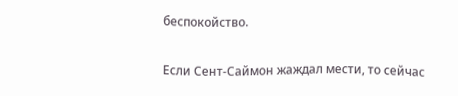беспокойство.

Если Сент-Саймон жаждал мести, то сейчас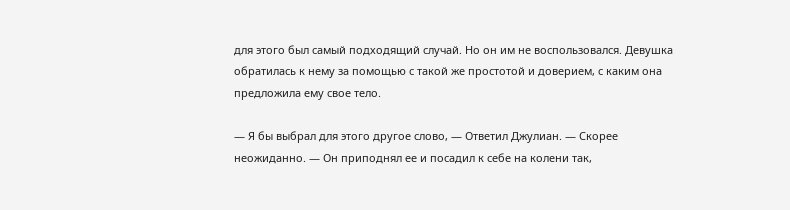для этого был самый подходящий случай. Но он им не воспользовался. Девушка обратилась к нему за помощью с такой же простотой и доверием, с каким она предложила ему свое тело.

— Я бы выбрал для этого другое слово, — Ответил Джулиан. — Скорее неожиданно. — Он приподнял ее и посадил к себе на колени так,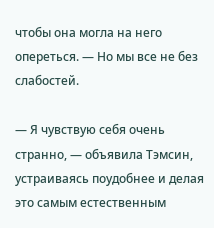чтобы она могла на него опереться. — Но мы все не без слабостей.

— Я чувствую себя очень странно, — объявила Тэмсин, устраиваясь поудобнее и делая это самым естественным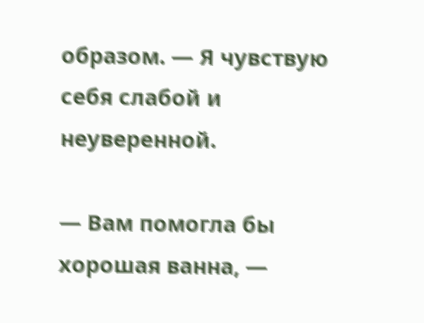образом. — Я чувствую себя слабой и неуверенной.

— Вам помогла бы хорошая ванна, —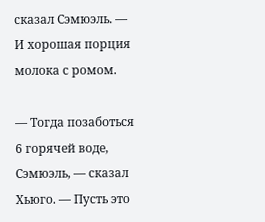сказал Сэмюэль. — И хорошая порция молока с ромом.

— Тогда позаботься 6 горячей воде, Сэмюэль, — сказал Хьюго. — Пусть это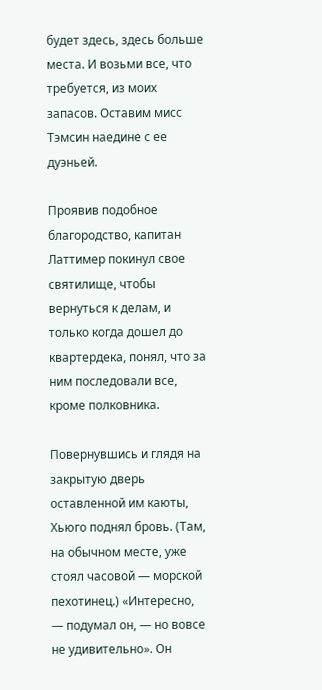будет здесь, здесь больше места. И возьми все, что требуется, из моих запасов. Оставим мисс Тэмсин наедине с ее дуэньей.

Проявив подобное благородство, капитан Латтимер покинул свое святилище, чтобы вернуться к делам, и только когда дошел до квартердека, понял, что за ним последовали все, кроме полковника.

Повернувшись и глядя на закрытую дверь оставленной им каюты, Хьюго поднял бровь. (Там, на обычном месте, уже стоял часовой — морской пехотинец.) «Интересно, — подумал он, — но вовсе не удивительно». Он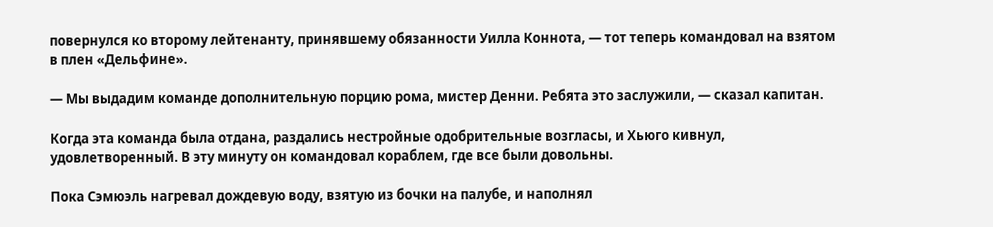повернулся ко второму лейтенанту, принявшему обязанности Уилла Коннота, — тот теперь командовал на взятом в плен «Дельфине».

— Мы выдадим команде дополнительную порцию рома, мистер Денни. Ребята это заслужили, — сказал капитан.

Когда эта команда была отдана, раздались нестройные одобрительные возгласы, и Хьюго кивнул, удовлетворенный. В эту минуту он командовал кораблем, где все были довольны.

Пока Сэмюэль нагревал дождевую воду, взятую из бочки на палубе, и наполнял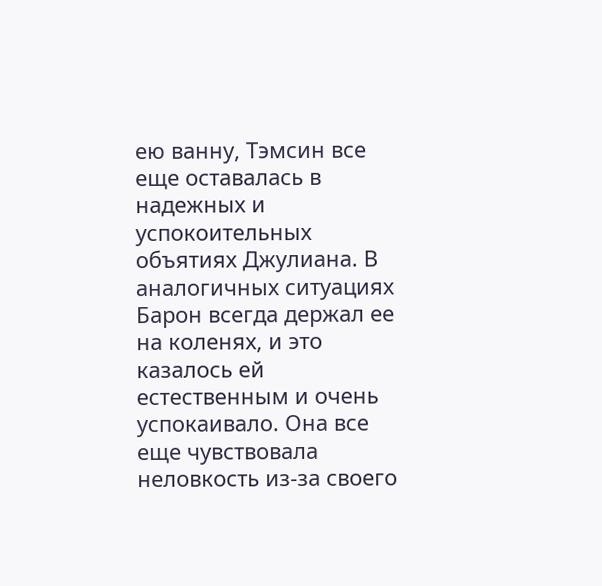ею ванну, Тэмсин все еще оставалась в надежных и успокоительных объятиях Джулиана. В аналогичных ситуациях Барон всегда держал ее на коленях, и это казалось ей естественным и очень успокаивало. Она все еще чувствовала неловкость из-за своего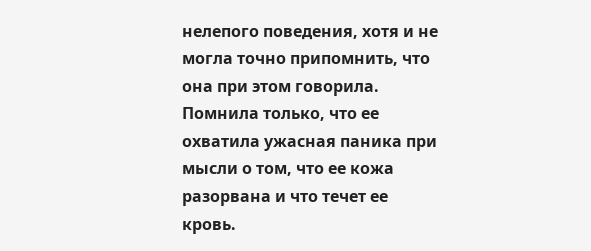нелепого поведения, хотя и не могла точно припомнить, что она при этом говорила. Помнила только, что ее охватила ужасная паника при мысли о том, что ее кожа разорвана и что течет ее кровь.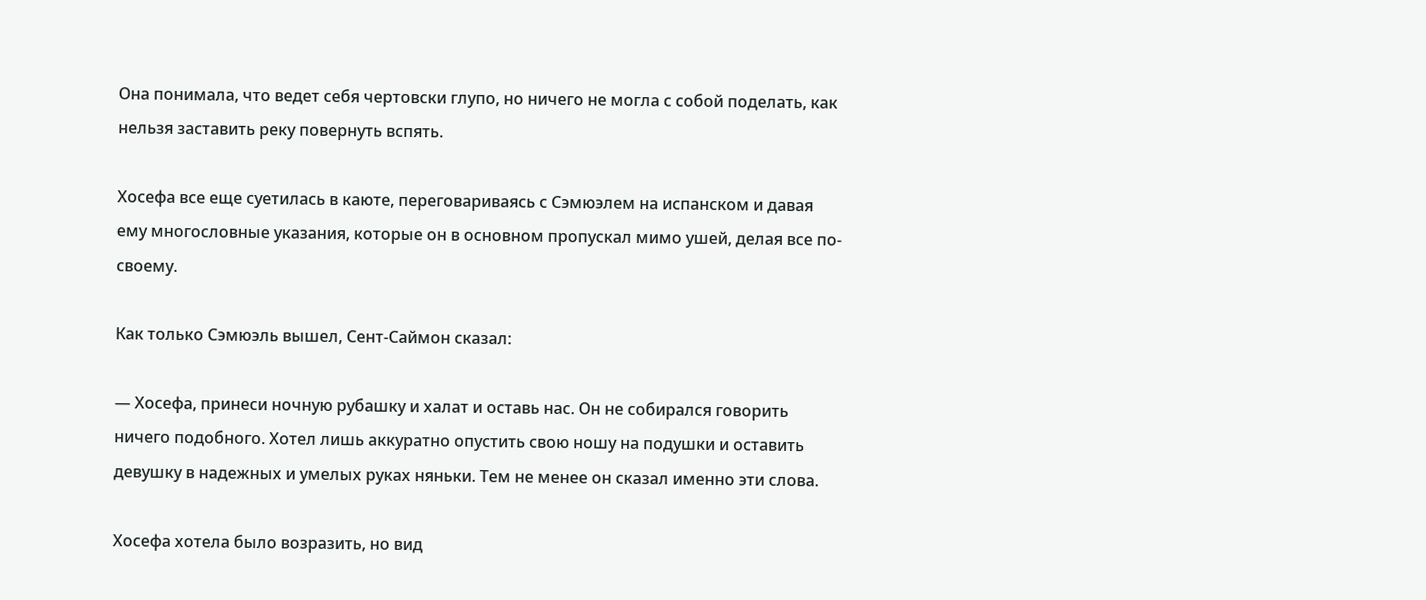Она понимала, что ведет себя чертовски глупо, но ничего не могла с собой поделать, как нельзя заставить реку повернуть вспять.

Хосефа все еще суетилась в каюте, переговариваясь с Сэмюэлем на испанском и давая ему многословные указания, которые он в основном пропускал мимо ушей, делая все по-своему.

Как только Сэмюэль вышел, Сент-Саймон сказал:

— Хосефа, принеси ночную рубашку и халат и оставь нас. Он не собирался говорить ничего подобного. Хотел лишь аккуратно опустить свою ношу на подушки и оставить девушку в надежных и умелых руках няньки. Тем не менее он сказал именно эти слова.

Хосефа хотела было возразить, но вид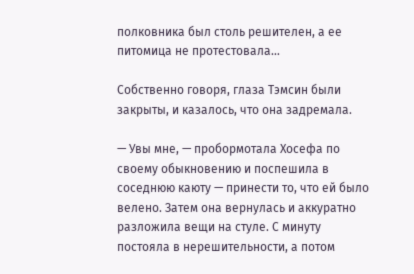полковника был столь решителен, а ее питомица не протестовала…

Собственно говоря, глаза Тэмсин были закрыты, и казалось, что она задремала.

— Увы мне, — пробормотала Хосефа по своему обыкновению и поспешила в соседнюю каюту — принести то, что ей было велено. Затем она вернулась и аккуратно разложила вещи на стуле. С минуту постояла в нерешительности, а потом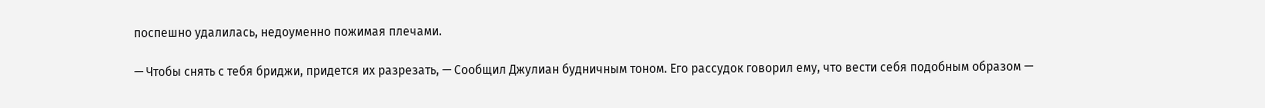поспешно удалилась, недоуменно пожимая плечами.

— Чтобы снять с тебя бриджи, придется их разрезать, — Сообщил Джулиан будничным тоном. Его рассудок говорил ему, что вести себя подобным образом —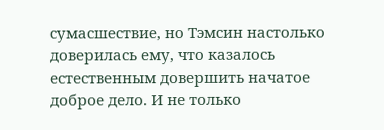сумасшествие, но Тэмсин настолько доверилась ему, что казалось естественным довершить начатое доброе дело. И не только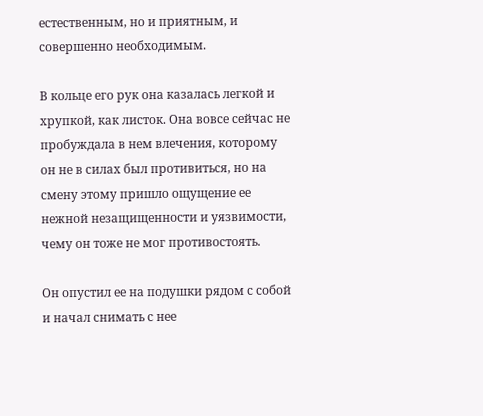естественным, но и приятным, и совершенно необходимым.

В кольце его рук она казалась легкой и хрупкой, как листок. Она вовсе сейчас не пробуждала в нем влечения, которому он не в силах был противиться, но на смену этому пришло ощущение ее нежной незащищенности и уязвимости, чему он тоже не мог противостоять.

Он опустил ее на подушки рядом с собой и начал снимать с нее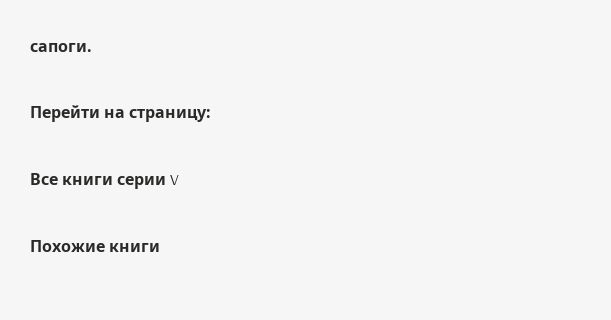сапоги.

Перейти на страницу:

Все книги серии V

Похожие книги